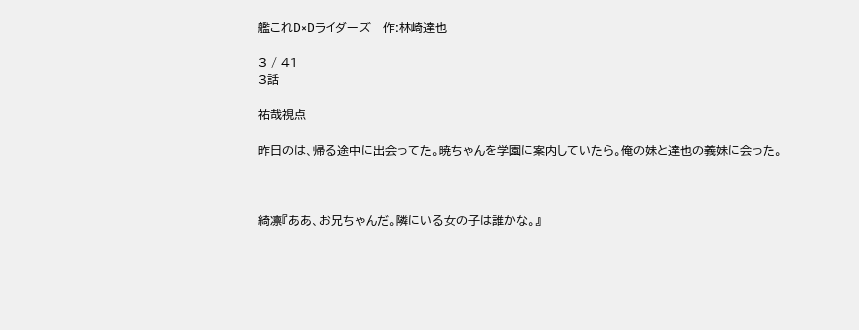艦これD×Dライダーズ   作:林崎達也

3 / 41
3話

祐哉視点

昨日のは、帰る途中に出会ってた。暁ちゃんを学園に案内していたら。俺の妹と達也の義妹に会った。



綺凛『ああ、お兄ちゃんだ。隣にいる女の子は誰かな。』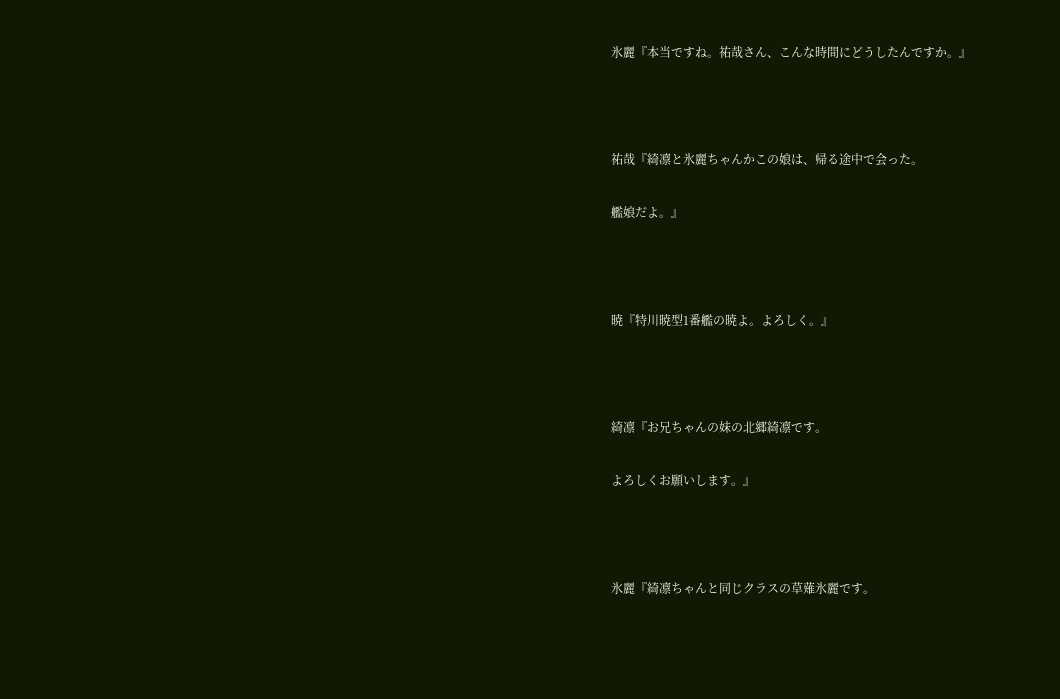氷麗『本当ですね。祐哉さん、こんな時間にどうしたんですか。』



祐哉『綺凛と氷麗ちゃんかこの娘は、帰る途中で会った。

艦娘だよ。』



暁『特川暁型1番艦の暁よ。よろしく。』



綺凛『お兄ちゃんの妹の北郷綺凛です。

よろしくお願いします。』



氷麗『綺凛ちゃんと同じクラスの草薙氷麗です。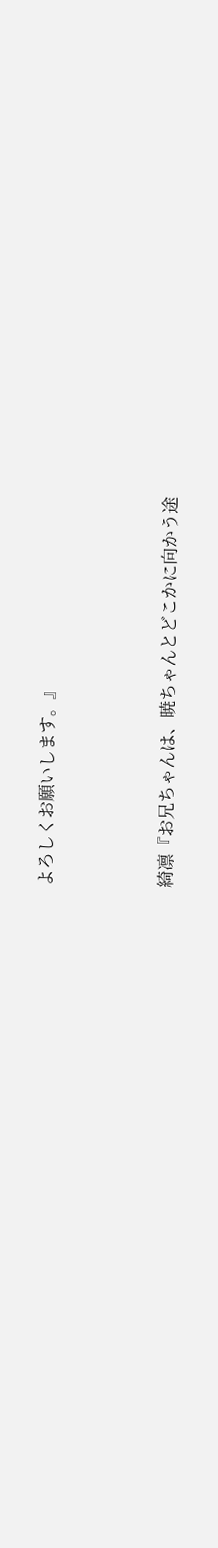よろしくお願いします。』



綺凛『お兄ちゃんは、暁ちゃんとどこかに向かう途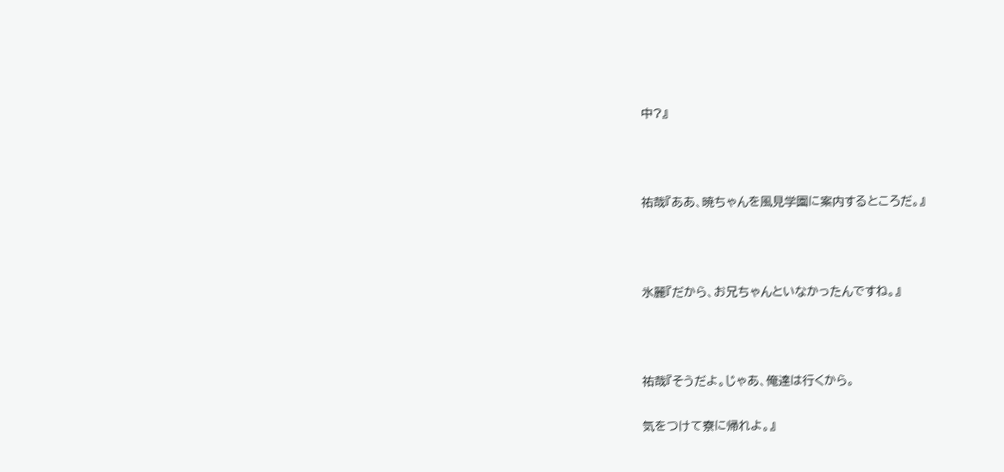中?』



祐哉『ああ、暁ちゃんを風見学園に案内するところだ。』



氷麗『だから、お兄ちゃんといなかったんですね。』



祐哉『そうだよ。じゃあ、俺達は行くから。

気をつけて寮に帰れよ。』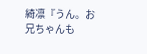綺凛『うん。お兄ちゃんも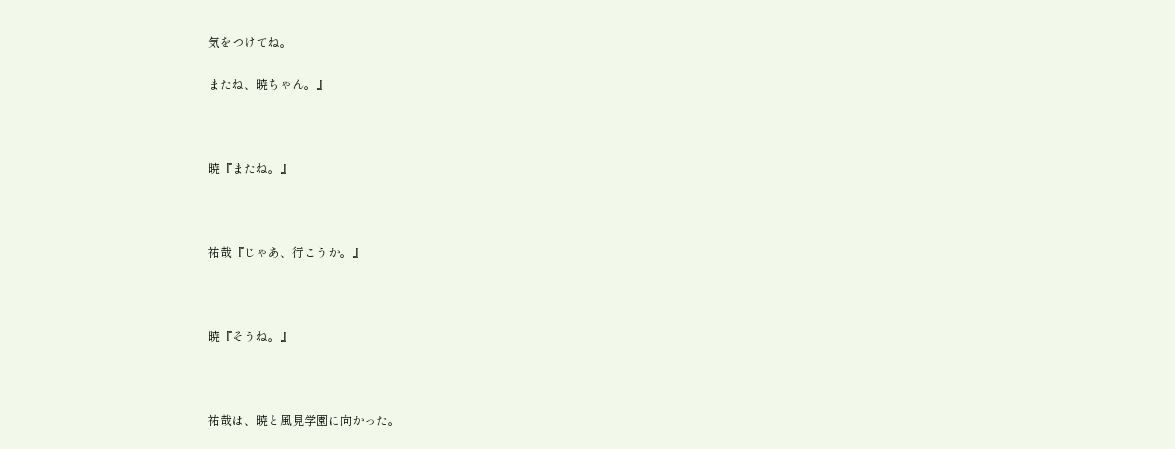気をつけてね。

またね、暁ちゃん。』



暁『またね。』



祐哉『じゃあ、行こうか。』



暁『そうね。』



祐哉は、暁と風見学園に向かった。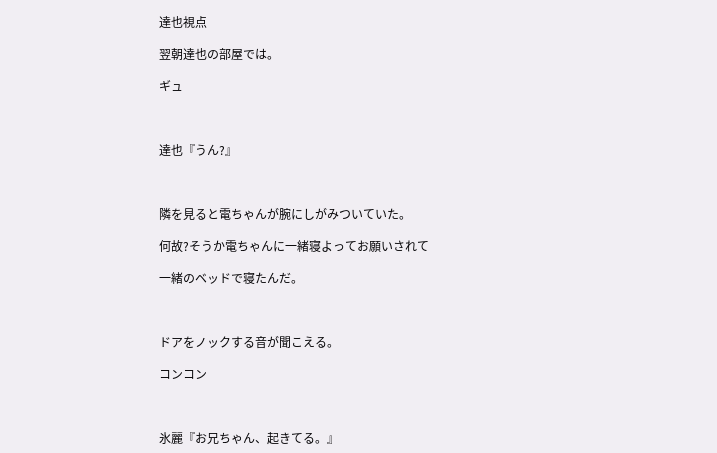達也視点

翌朝達也の部屋では。

ギュ



達也『うん?』



隣を見ると電ちゃんが腕にしがみついていた。

何故?そうか電ちゃんに一緒寝よってお願いされて

一緒のベッドで寝たんだ。



ドアをノックする音が聞こえる。

コンコン



氷麗『お兄ちゃん、起きてる。』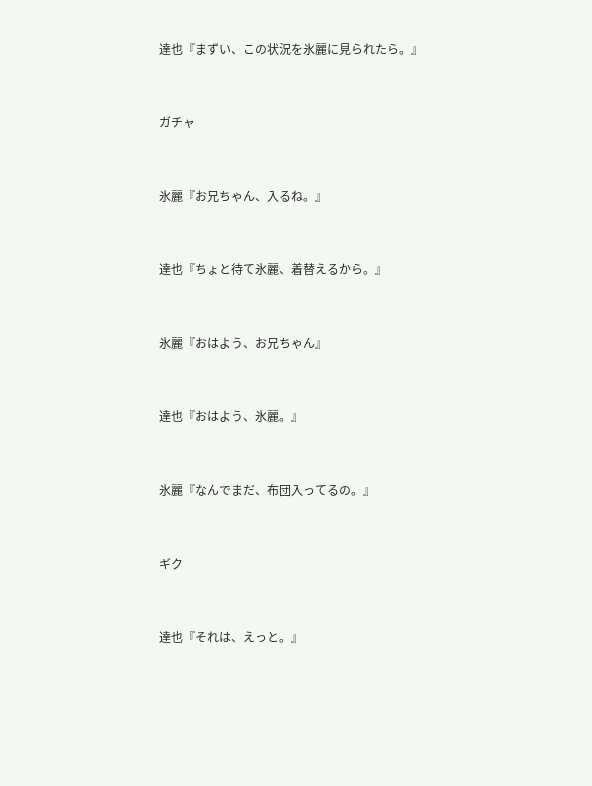達也『まずい、この状況を氷麗に見られたら。』



ガチャ



氷麗『お兄ちゃん、入るね。』



達也『ちょと待て氷麗、着替えるから。』



氷麗『おはよう、お兄ちゃん』



達也『おはよう、氷麗。』



氷麗『なんでまだ、布団入ってるの。』



ギク



達也『それは、えっと。』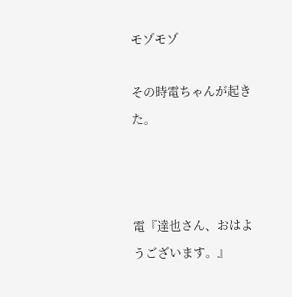モゾモゾ

その時電ちゃんが起きた。



電『達也さん、おはようございます。』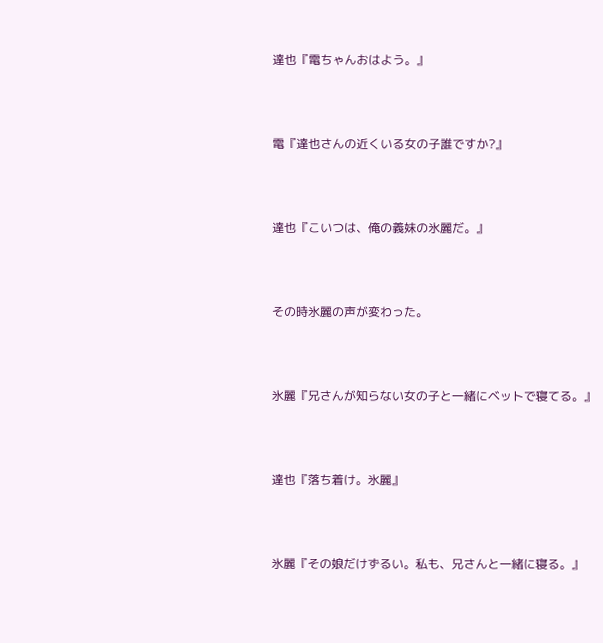達也『電ちゃんおはよう。』



電『達也さんの近くいる女の子誰ですか?』



達也『こいつは、俺の義妹の氷麗だ。』



その時氷麗の声が変わった。



氷麗『兄さんが知らない女の子と一緒にベットで寝てる。』



達也『落ち着け。氷麗』



氷麗『その娘だけずるい。私も、兄さんと一緒に寝る。』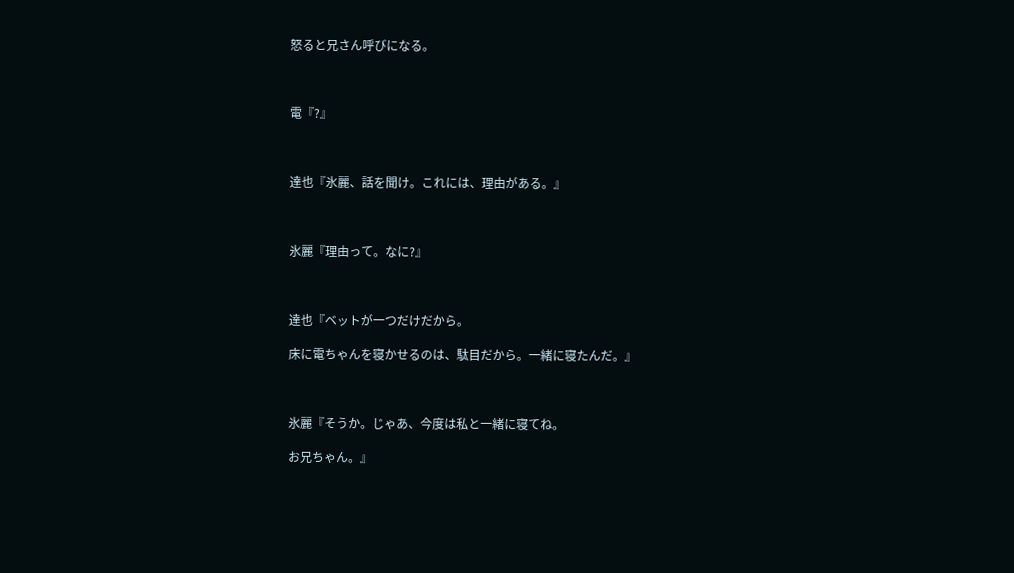怒ると兄さん呼びになる。



電『?』



達也『氷麗、話を聞け。これには、理由がある。』



氷麗『理由って。なに?』



達也『ベットが一つだけだから。

床に電ちゃんを寝かせるのは、駄目だから。一緒に寝たんだ。』



氷麗『そうか。じゃあ、今度は私と一緒に寝てね。

お兄ちゃん。』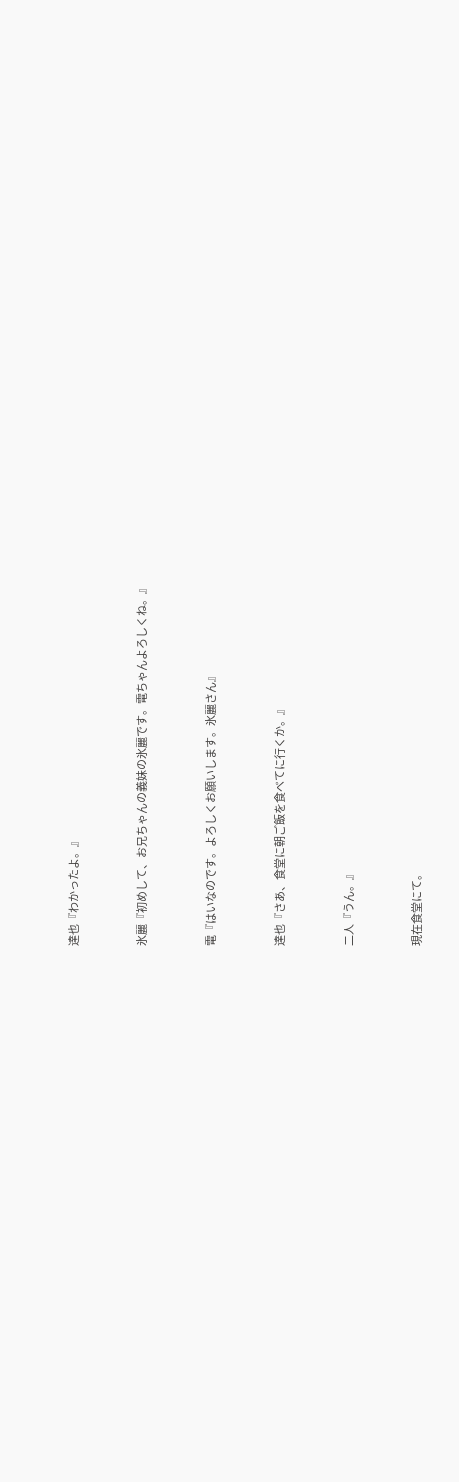達也『わかったよ。』



氷麗『初めして、お兄ちゃんの義妹の氷麗です。電ちゃんよろしくね。』



電『はいなのです。よろしくお願いします。氷麗さん』



達也『さあ、食堂に朝ご飯を食べてに行くか。』



二人『うん。』



現在食堂にて。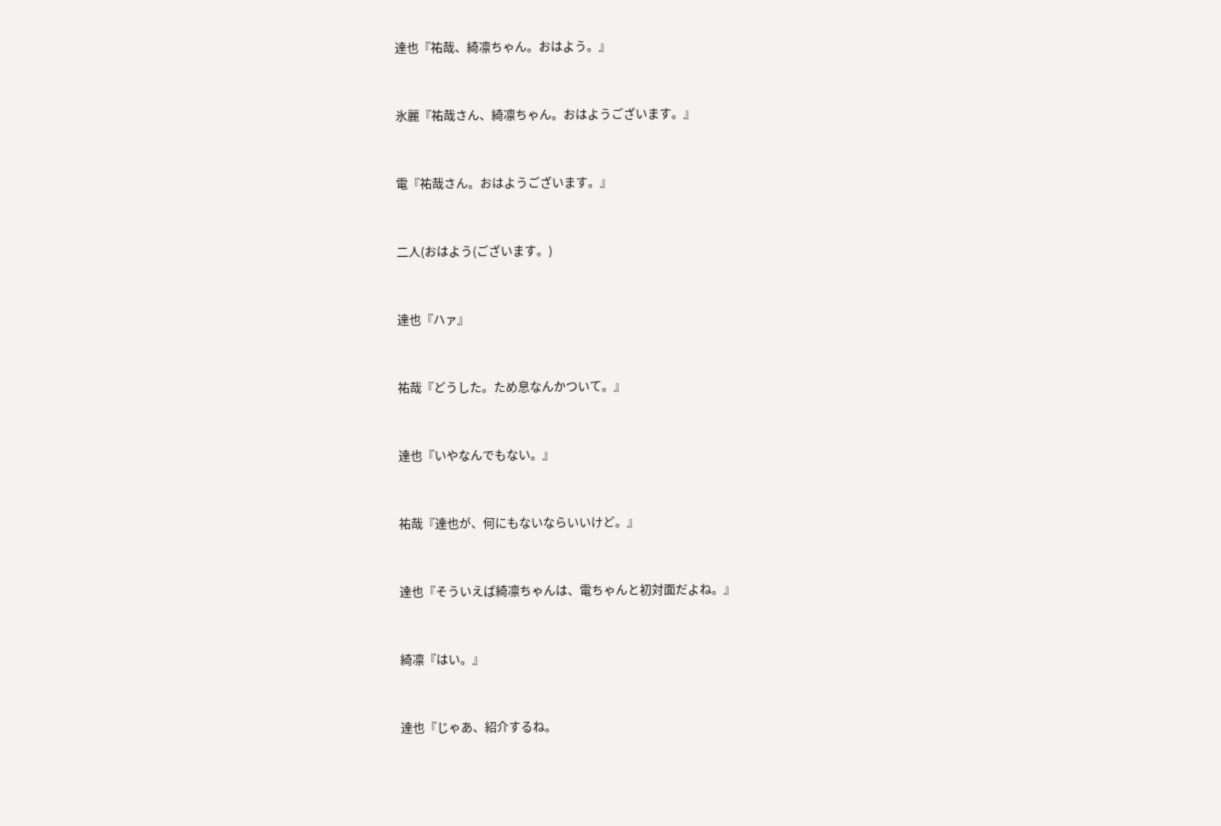達也『祐哉、綺凛ちゃん。おはよう。』



氷麗『祐哉さん、綺凛ちゃん。おはようございます。』



電『祐哉さん。おはようございます。』



二人(おはよう(ございます。)



達也『ハァ』



祐哉『どうした。ため息なんかついて。』



達也『いやなんでもない。』



祐哉『達也が、何にもないならいいけど。』



達也『そういえば綺凛ちゃんは、電ちゃんと初対面だよね。』



綺凛『はい。』



達也『じゃあ、紹介するね。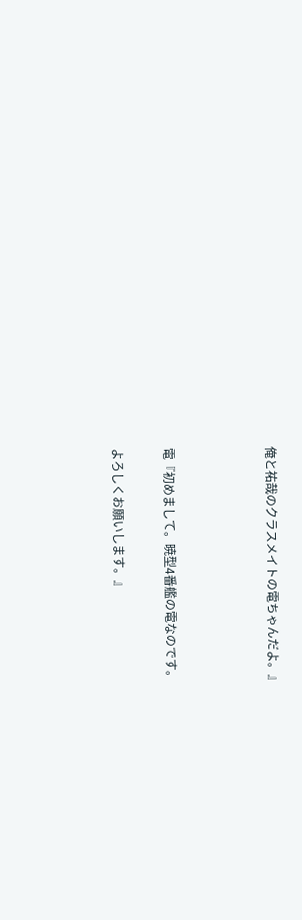俺と祐哉のクラスメイトの電ちゃんだよ。』



電『初めまして。暁型4番艦の電なのです。

よろしくお願いします。』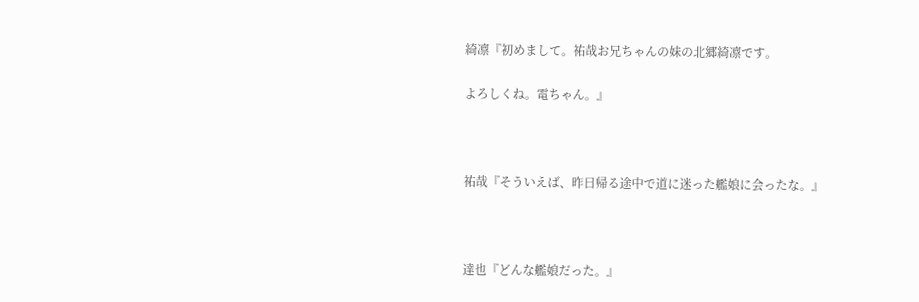綺凛『初めまして。祐哉お兄ちゃんの妹の北郷綺凛です。

よろしくね。電ちゃん。』



祐哉『そういえば、昨日帰る途中で道に迷った艦娘に会ったな。』



達也『どんな艦娘だった。』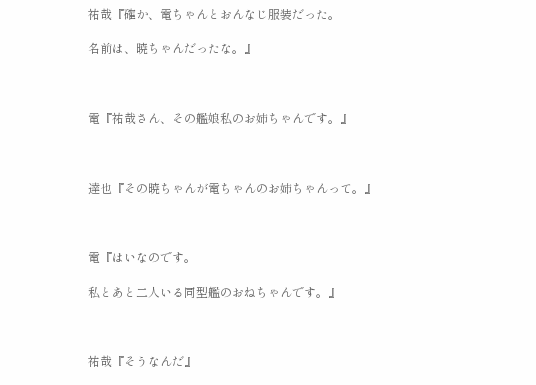祐哉『確か、電ちゃんとおんなじ服装だった。

名前は、暁ちゃんだったな。』



電『祐哉さん、その艦娘私のお姉ちゃんです。』



達也『その暁ちゃんが電ちゃんのお姉ちゃんって。』



電『はいなのです。

私とあと二人いる同型艦のおねちゃんです。』



祐哉『そうなんだ』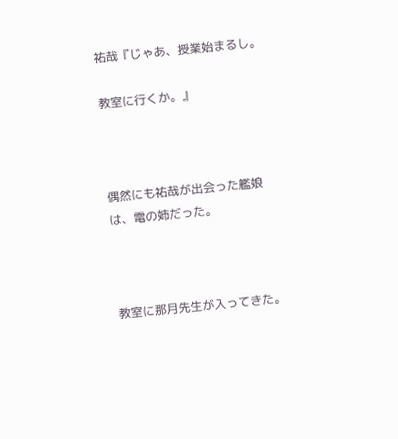祐哉『じゃあ、授業始まるし。

教室に行くか。』



偶然にも祐哉が出会った艦娘は、電の姉だった。



教室に那月先生が入ってきた。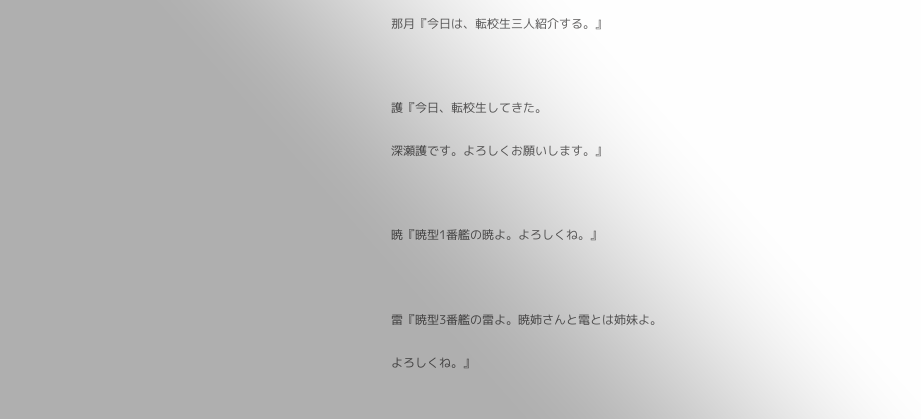那月『今日は、転校生三人紹介する。』



護『今日、転校生してきた。

深瀬護です。よろしくお願いします。』



暁『暁型1番艦の暁よ。よろしくね。』



雷『暁型3番艦の雷よ。暁姉さんと電とは姉妹よ。

よろしくね。』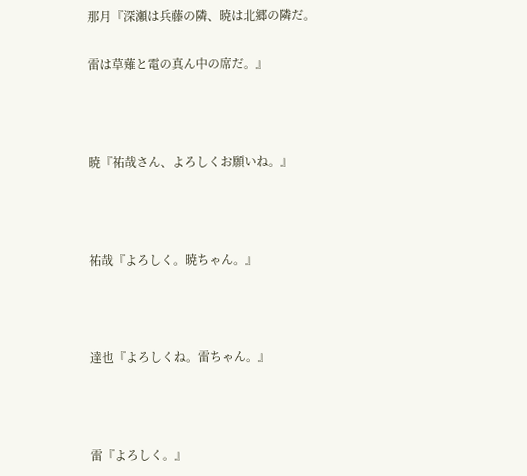那月『深瀬は兵藤の隣、暁は北郷の隣だ。

雷は草薙と電の真ん中の席だ。』



暁『祐哉さん、よろしくお願いね。』



祐哉『よろしく。暁ちゃん。』



達也『よろしくね。雷ちゃん。』



雷『よろしく。』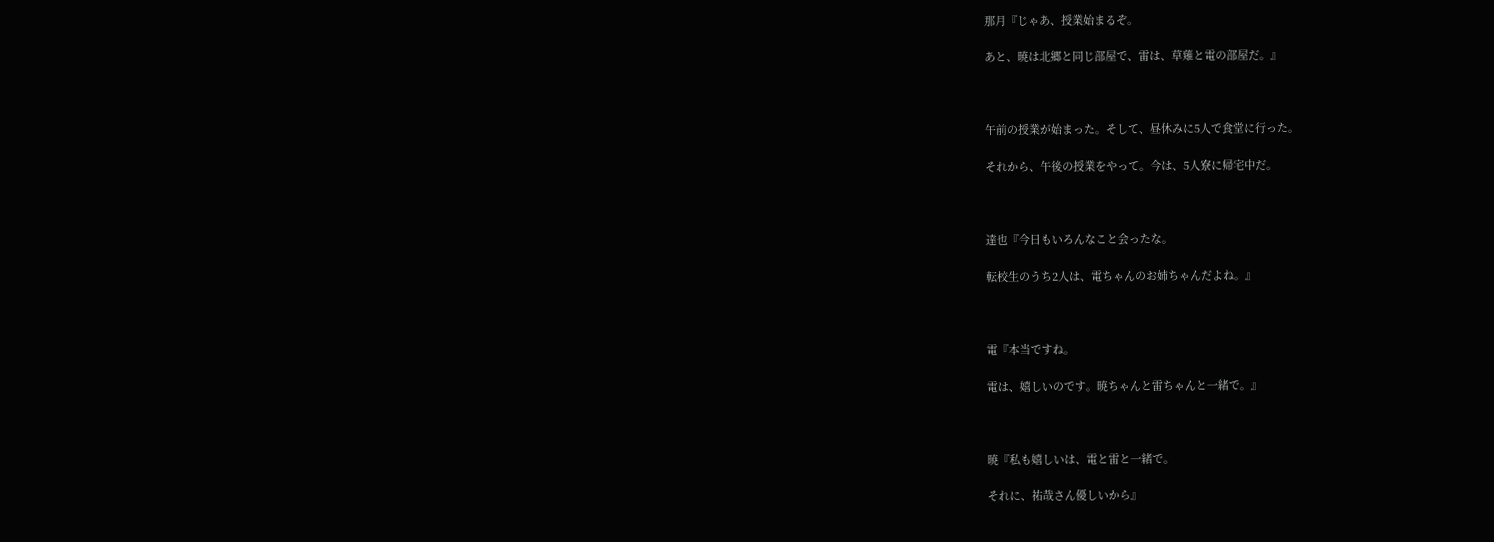那月『じゃあ、授業始まるぞ。

あと、暁は北郷と同じ部屋で、雷は、草薙と電の部屋だ。』



午前の授業が始まった。そして、昼休みに5人で食堂に行った。

それから、午後の授業をやって。今は、5人寮に帰宅中だ。



達也『今日もいろんなこと会ったな。

転校生のうち2人は、電ちゃんのお姉ちゃんだよね。』



電『本当ですね。

電は、嬉しいのです。暁ちゃんと雷ちゃんと一緒で。』



暁『私も嬉しいは、電と雷と一緒で。

それに、祐哉さん優しいから』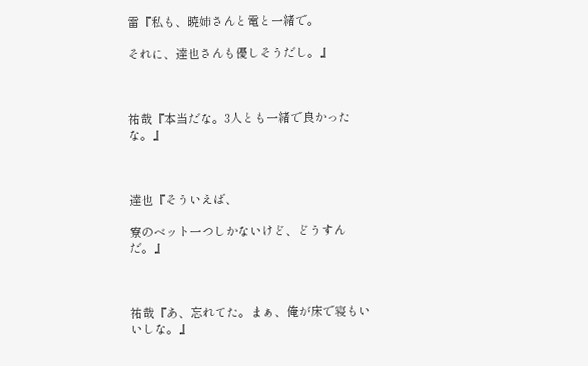雷『私も、暁姉さんと電と一緒で。

それに、達也さんも優しそうだし。』



祐哉『本当だな。3人とも一緒で良かったな。』



達也『そういえば、

寮のベット一つしかないけど、どうすんだ。』



祐哉『あ、忘れてた。まぁ、俺が床で寝もいいしな。』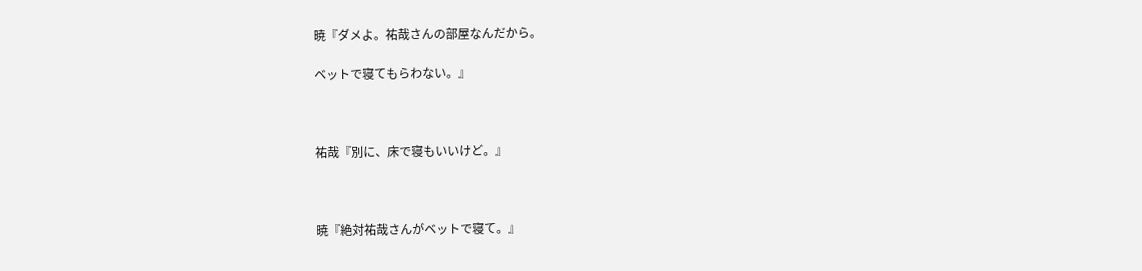暁『ダメよ。祐哉さんの部屋なんだから。

ベットで寝てもらわない。』



祐哉『別に、床で寝もいいけど。』



暁『絶対祐哉さんがベットで寝て。』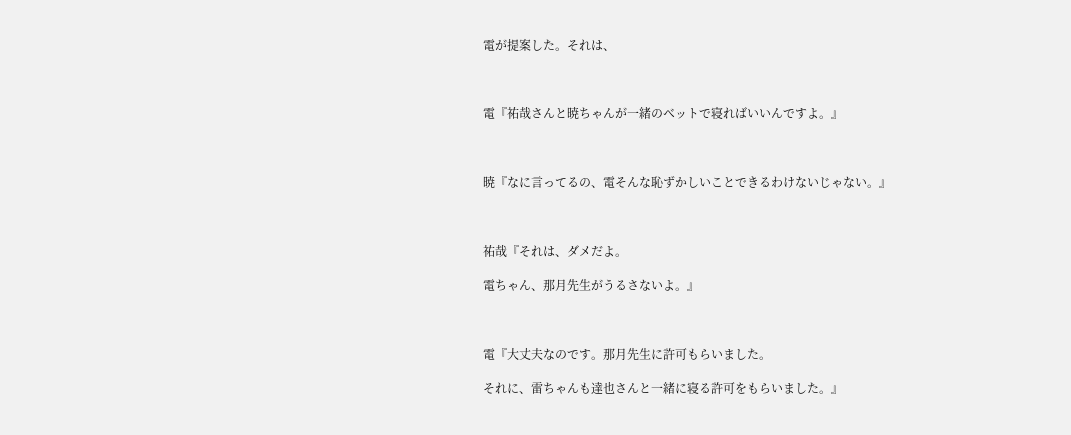電が提案した。それは、



電『祐哉さんと暁ちゃんが一緒のベットで寝ればいいんですよ。』



暁『なに言ってるの、電そんな恥ずかしいことできるわけないじゃない。』



祐哉『それは、ダメだよ。

電ちゃん、那月先生がうるさないよ。』



電『大丈夫なのです。那月先生に許可もらいました。

それに、雷ちゃんも達也さんと一緒に寝る許可をもらいました。』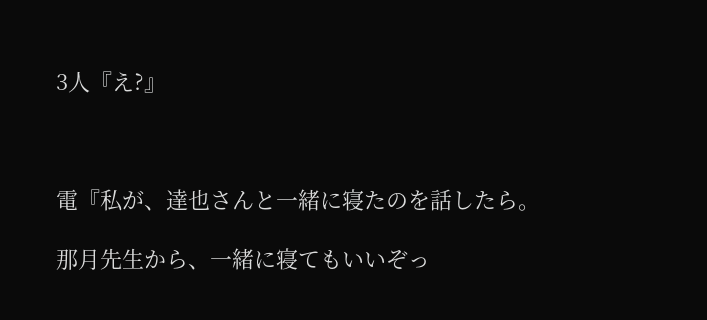3人『え?』



電『私が、達也さんと一緒に寝たのを話したら。

那月先生から、一緒に寝てもいいぞっ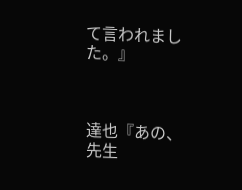て言われました。』



達也『あの、先生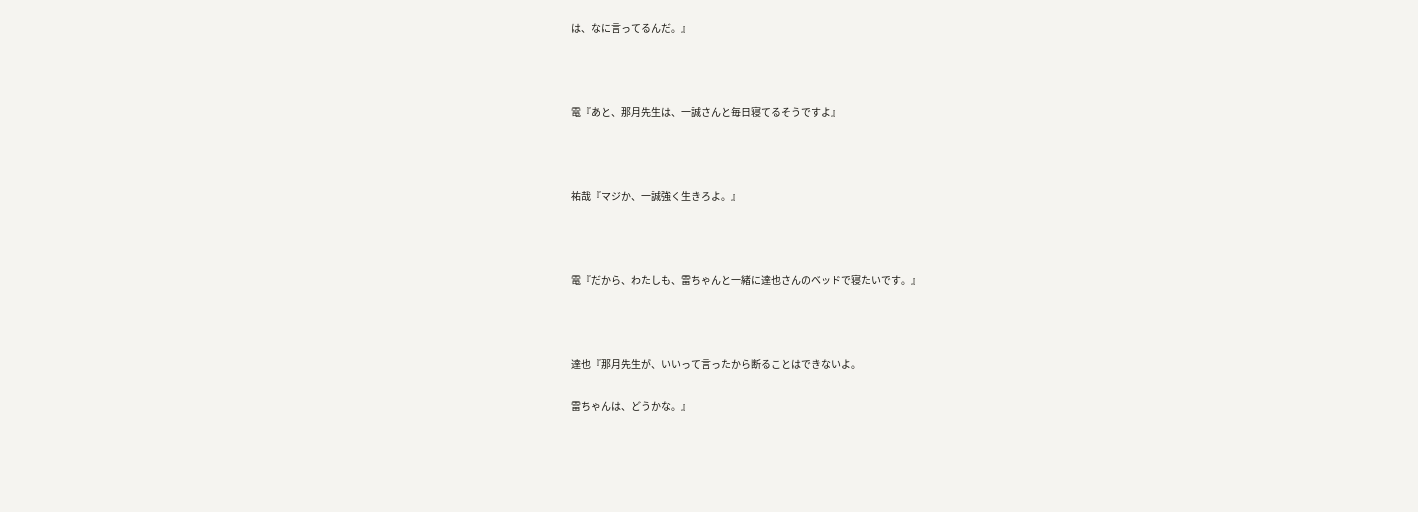は、なに言ってるんだ。』



電『あと、那月先生は、一誠さんと毎日寝てるそうですよ』



祐哉『マジか、一誠強く生きろよ。』



電『だから、わたしも、雷ちゃんと一緒に達也さんのベッドで寝たいです。』



達也『那月先生が、いいって言ったから断ることはできないよ。

雷ちゃんは、どうかな。』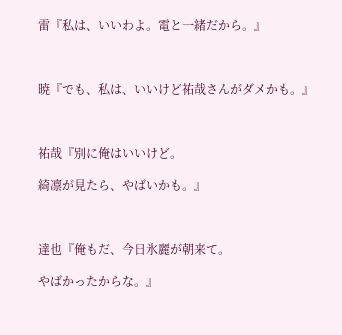雷『私は、いいわよ。電と一緒だから。』



暁『でも、私は、いいけど祐哉さんがダメかも。』



祐哉『別に俺はいいけど。

綺凛が見たら、やばいかも。』



達也『俺もだ、今日氷麗が朝来て。

やばかったからな。』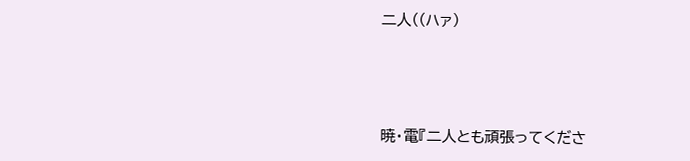二人((ハァ)



暁・電『二人とも頑張ってくださ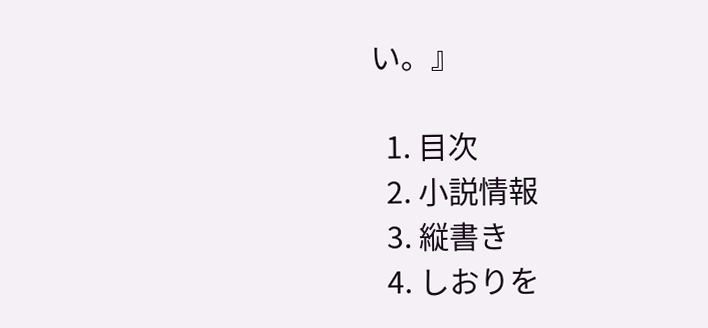い。』

  1. 目次
  2. 小説情報
  3. 縦書き
  4. しおりを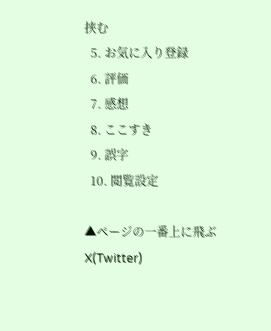挟む
  5. お気に入り登録
  6. 評価
  7. 感想
  8. ここすき
  9. 誤字
  10. 閲覧設定

▲ページの一番上に飛ぶ
X(Twitter)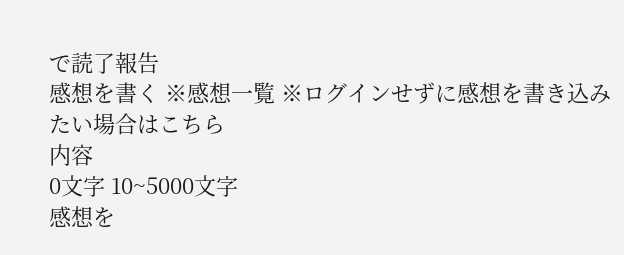で読了報告
感想を書く ※感想一覧 ※ログインせずに感想を書き込みたい場合はこちら
内容
0文字 10~5000文字
感想を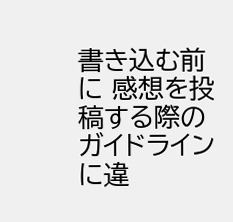書き込む前に 感想を投稿する際のガイドライン に違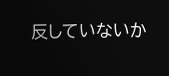反していないか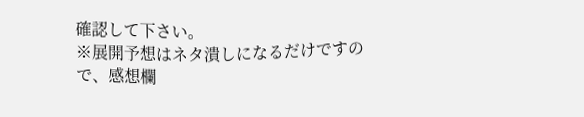確認して下さい。
※展開予想はネタ潰しになるだけですので、感想欄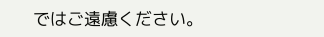ではご遠慮ください。